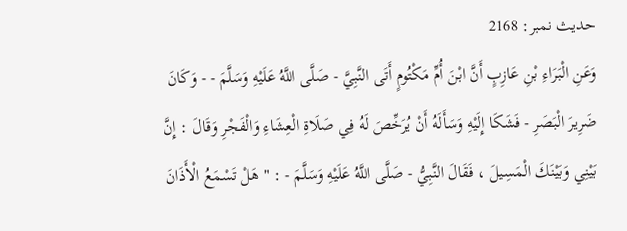حدیث نمبر: 2168
وَعَنِ الْبَرَاءِ بْنِ عَازِبٍ أَنَّ ابْنَ أُمِّ مَكْتُومٍ أَتَى النَّبِيَّ - صَلَّى اللَّهُ عَلَيْهِ وَسَلَّمَ - - وَكَانَ ضَرِيرَ الْبَصَرِ - فَشَكَا إِلَيْهِ وَسَأَلَهُ أَنْ يُرَخِّصَ لَهُ فِي صَلَاةِ الْعِشَاءِ وَالْفَجْرِ وَقَالَ : إِنَّ بَيْنِي وَبَيْنَكَ الْمَسِيلَ ، فَقَالَ النَّبِيُّ - صَلَّى اللَّهُ عَلَيْهِ وَسَلَّمَ - : " هَلْ تَسْمَعُ الْأَذَانَ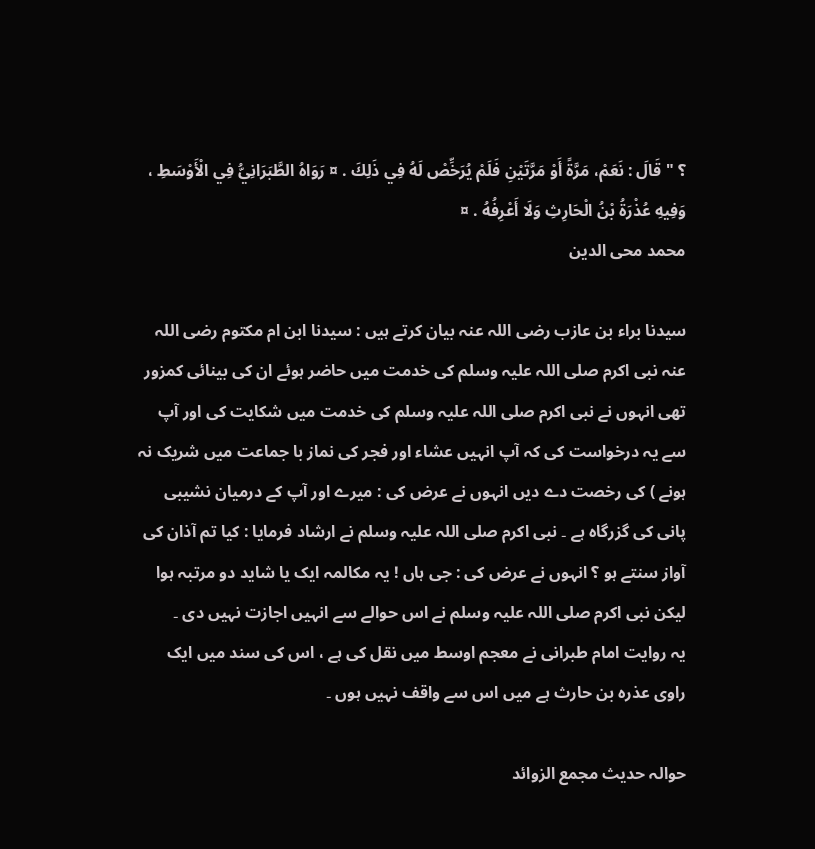؟ " قَالَ : نَعَمْ، مَرَّةً أَوْ مَرَّتَيْنِ فَلَمْ يُرَخِّصْ لَهُ فِي ذَلِكَ . ¤ رَوَاهُ الطَّبَرَانِيُّ فِي الْأَوْسَطِ ، وَفِيهِ عُذْرَةُ بْنُ الْحَارِثِ وَلَا أَعْرِفُهُ . ¤
محمد محی الدین

سیدنا براء بن عازب رضی اللہ عنہ بیان کرتے ہیں : سیدنا ابن ام مکتوم رضی اللہ عنہ نبی اکرم صلی اللہ علیہ وسلم کی خدمت میں حاضر ہوئے ان کی بینائی کمزور تھی انہوں نے نبی اکرم صلی اللہ علیہ وسلم کی خدمت میں شکایت کی اور آپ سے یہ درخواست کی کہ آپ انہیں عشاء اور فجر کی نماز با جماعت میں شریک نہ ہونے ) کی رخصت دے دیں انہوں نے عرض کی : میرے اور آپ کے درمیان نشیبی پانی کی گزرگاہ ہے ۔ نبی اکرم صلی اللہ علیہ وسلم نے ارشاد فرمایا : کیا تم آذان کی آواز سنتے ہو ؟ انہوں نے عرض کی : جی ہاں ! یہ مکالمہ ایک یا شاید دو مرتبہ ہوا لیکن نبی اکرم صلی اللہ علیہ وسلم نے اس حوالے سے انہیں اجازت نہیں دی ۔
یہ روایت امام طبرانی نے معجم اوسط میں نقل کی ہے ، اس کی سند میں ایک راوی عذرہ بن حارث ہے میں اس سے واقف نہیں ہوں ۔

حوالہ حدیث مجمع الزوائد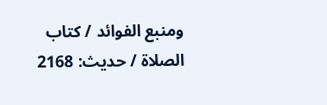ومنبع الفوائد / كتاب الصلاة / حدیث: 2168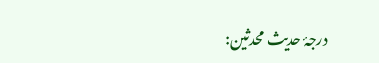درجۂ حدیث محدثین: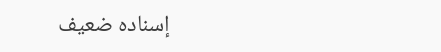إسنادہ ضعیف